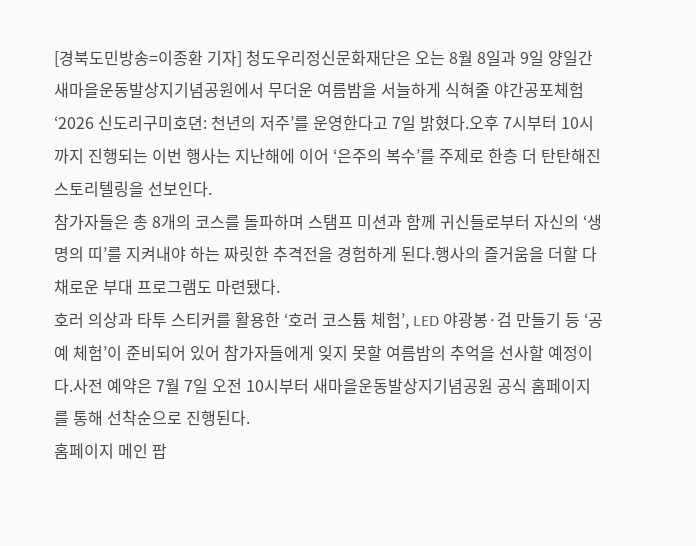[경북도민방송=이종환 기자] 청도우리정신문화재단은 오는 8월 8일과 9일 양일간 새마을운동발상지기념공원에서 무더운 여름밤을 서늘하게 식혀줄 야간공포체험 ‘2026 신도리구미호뎐: 천년의 저주’를 운영한다고 7일 밝혔다.오후 7시부터 10시까지 진행되는 이번 행사는 지난해에 이어 ‘은주의 복수’를 주제로 한층 더 탄탄해진 스토리텔링을 선보인다.
참가자들은 총 8개의 코스를 돌파하며 스탬프 미션과 함께 귀신들로부터 자신의 ‘생명의 띠’를 지켜내야 하는 짜릿한 추격전을 경험하게 된다.행사의 즐거움을 더할 다채로운 부대 프로그램도 마련됐다.
호러 의상과 타투 스티커를 활용한 ‘호러 코스튬 체험’, LED 야광봉·검 만들기 등 ‘공예 체험’이 준비되어 있어 참가자들에게 잊지 못할 여름밤의 추억을 선사할 예정이다.사전 예약은 7월 7일 오전 10시부터 새마을운동발상지기념공원 공식 홈페이지를 통해 선착순으로 진행된다.
홈페이지 메인 팝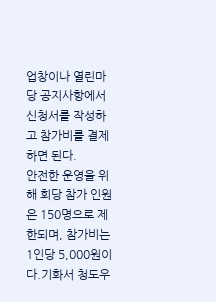업창이나 열린마당 공지사항에서 신청서를 작성하고 참가비를 결제하면 된다.
안전한 운영을 위해 회당 참가 인원은 150명으로 제한되며, 참가비는 1인당 5,000원이다.기화서 청도우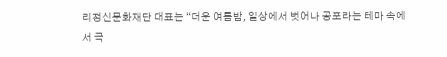리정신문화재단 대표는 “더운 여름밤, 일상에서 벗어나 공포라는 테마 속에서 극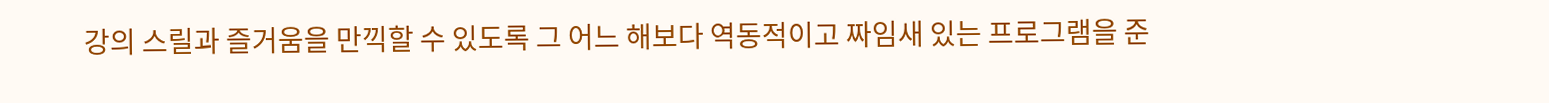강의 스릴과 즐거움을 만끽할 수 있도록 그 어느 해보다 역동적이고 짜임새 있는 프로그램을 준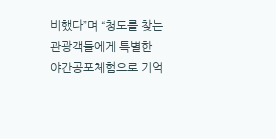비했다”며 “청도를 찾는 관광객들에게 특별한 야간공포체험으로 기억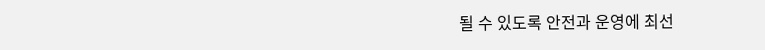될 수 있도록 안전과 운영에 최선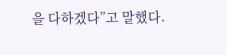을 다하겠다”고 말했다.